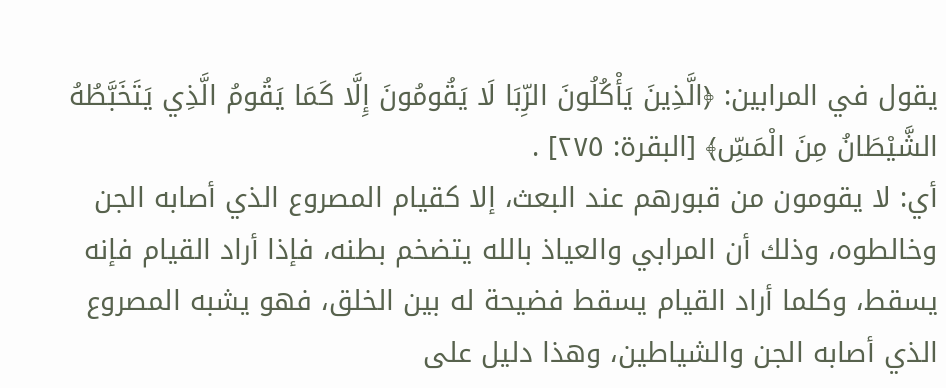يقول في المرابين: ﴿الَّذِينَ يَأْكُلُونَ الرِّبَا لَا يَقُومُونَ إِلَّا كَمَا يَقُومُ الَّذِي يَتَخَبَّطُهُ الشَّيْطَانُ مِنَ الْمَسِّ﴾ [البقرة: ٢٧٥] .
أي: لا يقومون من قبورهم عند البعث، إلا كقيام المصروع الذي أصابه الجن وخالطوه، وذلك أن المرابي والعياذ بالله يتضخم بطنه، فإذا أراد القيام فإنه يسقط، وكلما أراد القيام يسقط فضيحة له بين الخلق، فهو يشبه المصروع الذي أصابه الجن والشياطين، وهذا دليل على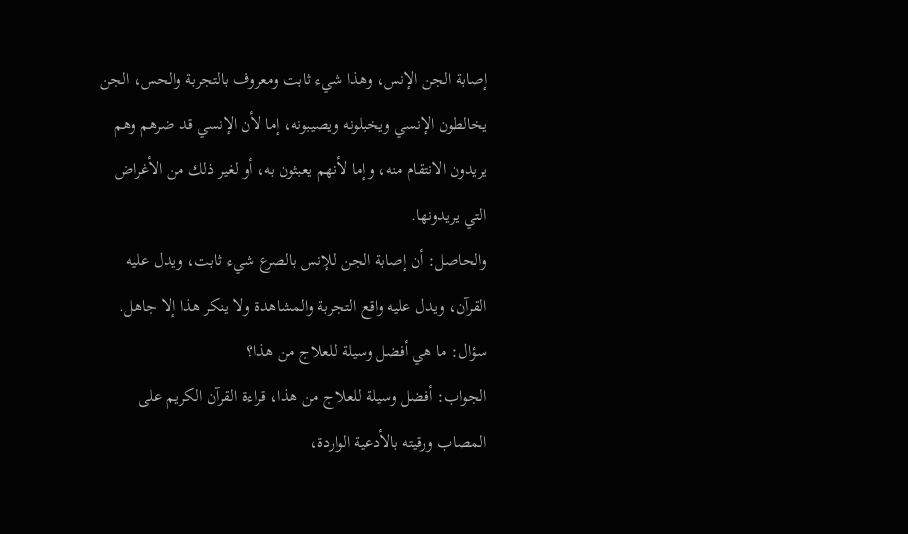إصابة الجن الإنس، وهذا شيء ثابت ومعروف بالتجربة والحس، الجن يخالطون الإنسي ويخبلونه ويصيبونه، إما لأن الإنسي قد ضرهم وهم يريدون الانتقام منه، وإما لأنهم يعبثون به، أو لغير ذلك من الأغراض التي يريدونها.
والحاصل: أن إصابة الجن للإنس بالصرع شيء ثابت، ويدل عليه القرآن، ويدل عليه واقع التجربة والمشاهدة ولا ينكر هذا إلا جاهل.
سؤال: ما هي أفضل وسيلة للعلاج من هذا؟
الجواب: أفضل وسيلة للعلاج من هذا، قراءة القرآن الكريم على المصاب ورقيته بالأدعية الواردة،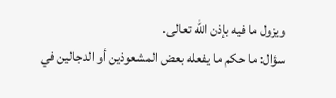ويزول ما فيه بإذن الله تعالى.
سؤال: ما حكم ما يفعله بعض المشعوذين أو الدجالين في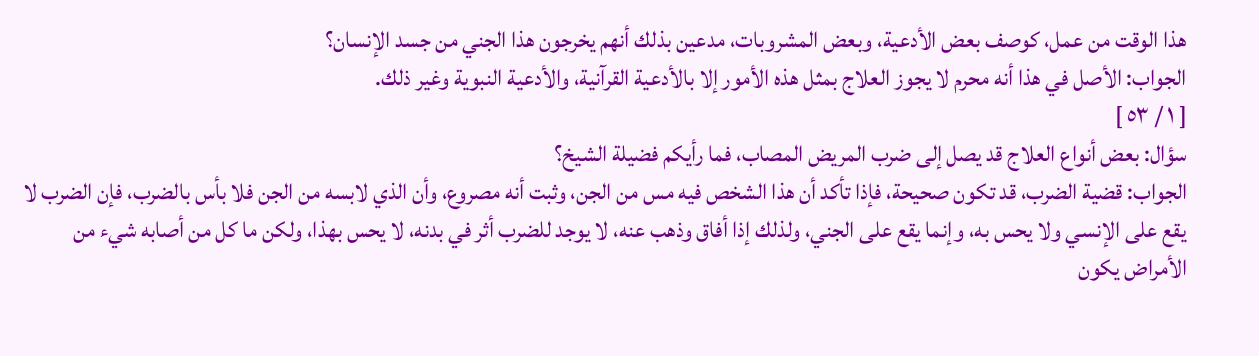هذا الوقت من عمل، كوصف بعض الأدعية، وبعض المشروبات، مدعين بذلك أنهم يخرجون هذا الجني من جسد الإنسان؟
الجواب: الأصل في هذا أنه محرم لا يجوز العلاج بمثل هذه الأمور إلا بالأدعية القرآنية، والأدعية النبوية وغير ذلك.
[ ١ / ٥٣ ]
سؤال: بعض أنواع العلاج قد يصل إلى ضرب المريض المصاب، فما رأيكم فضيلة الشيخ؟
الجواب: قضية الضرب، قد تكون صحيحة، فإذا تأكد أن هذا الشخص فيه مس من الجن، وثبت أنه مصروع، وأن الذي لابسه من الجن فلا بأس بالضرب، فإن الضرب لا يقع على الإنسي ولا يحس به، وإنما يقع على الجني، ولذلك إذا أفاق وذهب عنه، لا يوجد للضرب أثر في بدنه، لا يحس بهذا، ولكن ما كل من أصابه شيء من الأمراض يكون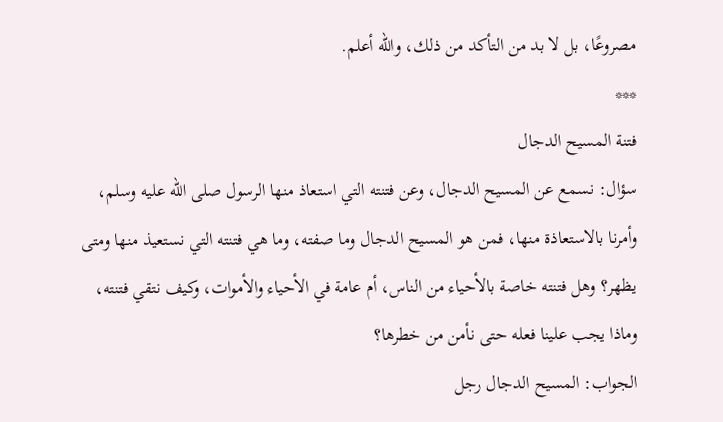مصروعًا، بل لا بد من التأكد من ذلك، والله أعلم.
***
فتنة المسيح الدجال
سؤال: نسمع عن المسيح الدجال، وعن فتنته التي استعاذ منها الرسول صلى الله عليه وسلم، وأمرنا بالاستعاذة منها، فمن هو المسيح الدجال وما صفته، وما هي فتنته التي نستعيذ منها ومتى يظهر؟ وهل فتنته خاصة بالأحياء من الناس، أم عامة في الأحياء والأموات، وكيف نتقي فتنته، وماذا يجب علينا فعله حتى نأمن من خطرها؟
الجواب: المسيح الدجال رجل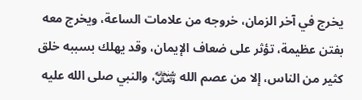يخرج في آخر الزمان، خروجه من علامات الساعة، ويخرج معه بفتن عظيمة، تؤثر على ضعاف الإيمان، وقد يهلك بسببه خلق كثير من الناس، إلا من عصم الله ﷾، والنبي صلى الله عليه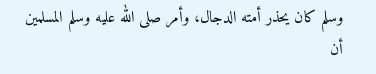وسلم كان يحذر أمته الدجال، وأمر صلى الله عليه وسلم المسلمين أن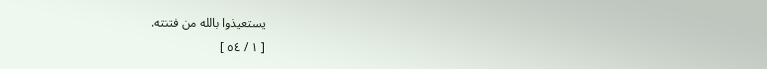يستعيذوا بالله من فتنته.
[ ١ / ٥٤ ]